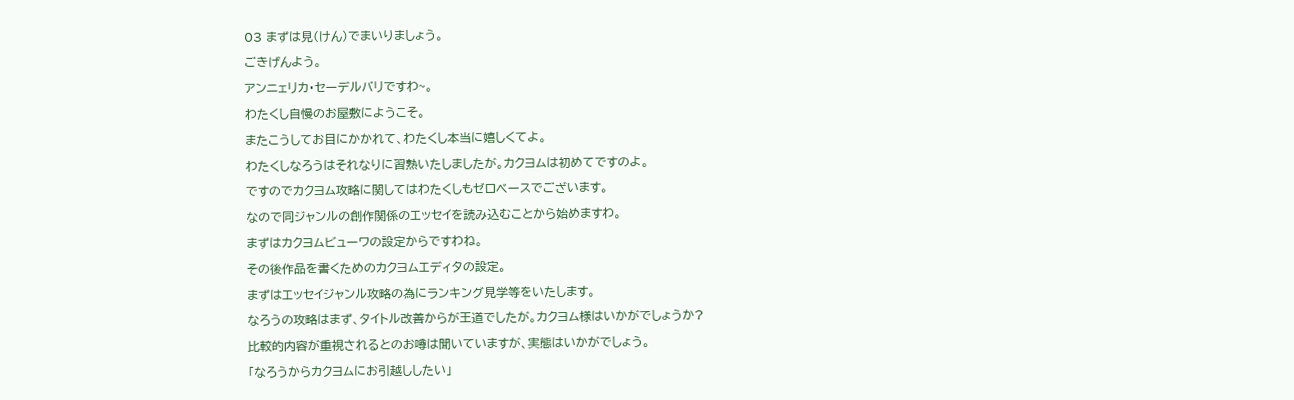03 まずは見(けん)でまいりましょう。
ごきげんよう。
アンニェリカ・セーデルバリですわ~。
わたくし自慢のお屋敷にようこそ。
またこうしてお目にかかれて、わたくし本当に嬉しくてよ。
わたくしなろうはそれなりに習熟いたしましたが。カクヨムは初めてですのよ。
ですのでカクヨム攻略に関してはわたくしもゼロベースでございます。
なので同ジャンルの創作関係のエッセイを読み込むことから始めますわ。
まずはカクヨムビューワの設定からですわね。
その後作品を書くためのカクヨムエディタの設定。
まずはエッセイジャンル攻略の為にランキング見学等をいたします。
なろうの攻略はまず、タイトル改善からが王道でしたが。カクヨム様はいかがでしょうか?
比較的内容が重視されるとのお噂は聞いていますが、実態はいかがでしょう。
「なろうからカクヨムにお引越ししたい」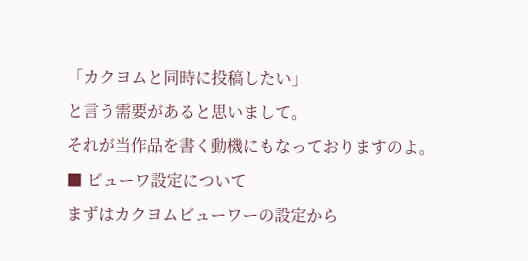「カクヨムと同時に投稿したい」
と言う需要があると思いまして。
それが当作品を書く動機にもなっておりますのよ。
■ ビューワ設定について
まずはカクヨムビューワーの設定から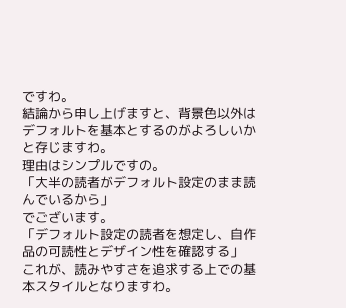ですわ。
結論から申し上げますと、背景色以外はデフォルトを基本とするのがよろしいかと存じますわ。
理由はシンプルですの。
「大半の読者がデフォルト設定のまま読んでいるから」
でございます。
「デフォルト設定の読者を想定し、自作品の可読性とデザイン性を確認する」
これが、読みやすさを追求する上での基本スタイルとなりますわ。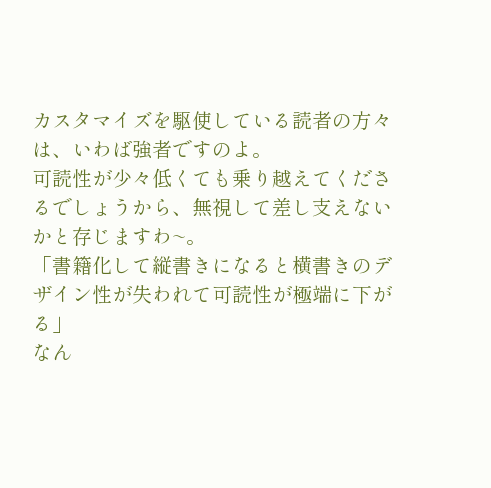カスタマイズを駆使している読者の方々は、いわば強者ですのよ。
可読性が少々低くても乗り越えてくださるでしょうから、無視して差し支えないかと存じますわ~。
「書籍化して縦書きになると横書きのデザイン性が失われて可読性が極端に下がる」
なん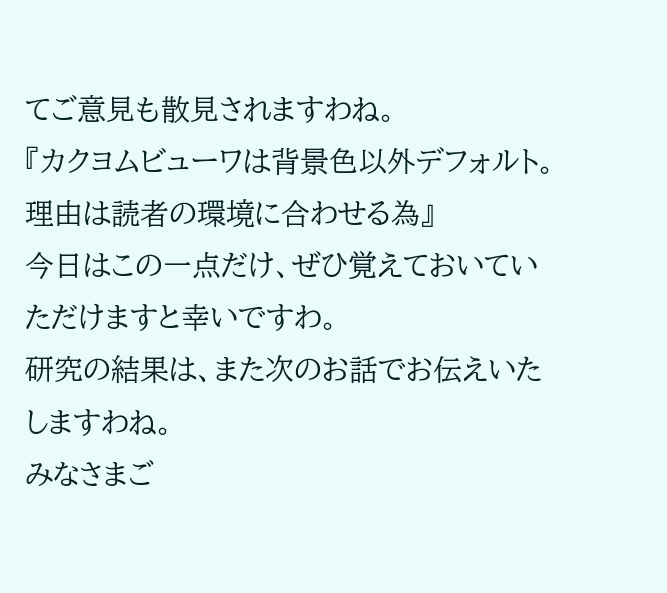てご意見も散見されますわね。
『カクヨムビューワは背景色以外デフォルト。理由は読者の環境に合わせる為』
今日はこの一点だけ、ぜひ覚えておいていただけますと幸いですわ。
研究の結果は、また次のお話でお伝えいたしますわね。
みなさまご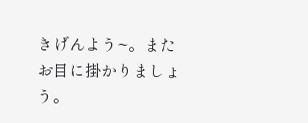きげんよう~。またお目に掛かりましょう。